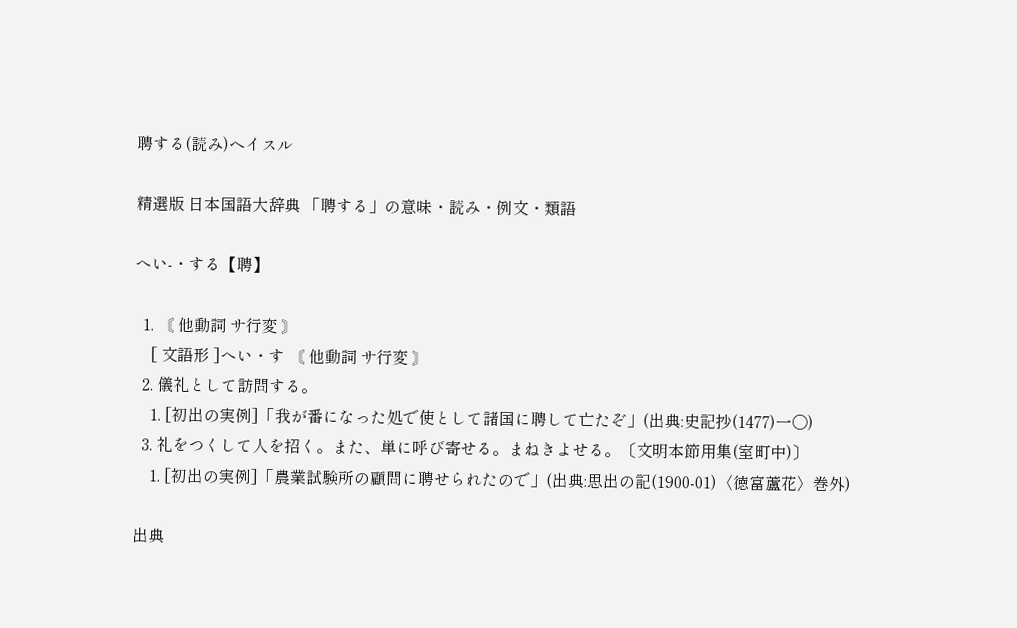聘する(読み)ヘイスル

精選版 日本国語大辞典 「聘する」の意味・読み・例文・類語

へい‐・する【聘】

  1. 〘 他動詞 サ行変 〙
    [ 文語形 ]へい・す 〘 他動詞 サ行変 〙
  2. 儀礼として訪問する。
    1. [初出の実例]「我が番になった処で使として諸国に聘して亡たぞ」(出典:史記抄(1477)一〇)
  3. 礼をつくして人を招く。また、単に呼び寄せる。まねきよせる。〔文明本節用集(室町中)〕
    1. [初出の実例]「農業試験所の顧問に聘せられたので」(出典:思出の記(1900‐01)〈徳富蘆花〉巻外)

出典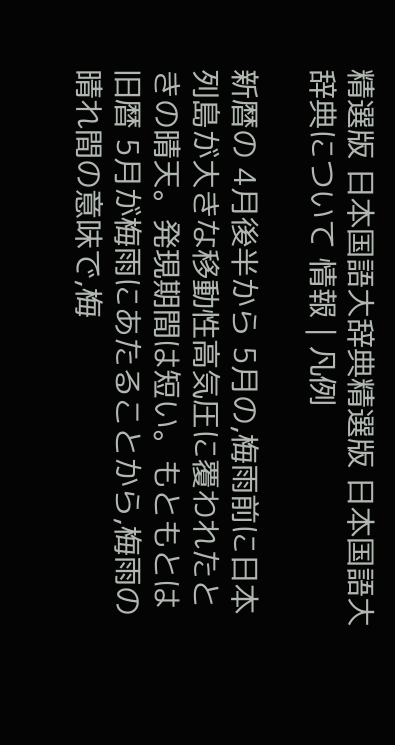精選版 日本国語大辞典精選版 日本国語大辞典について 情報 | 凡例

新暦の 4月後半から 5月の,梅雨前に日本列島が大きな移動性高気圧に覆われたときの晴天。発現期間は短い。もともとは旧暦 5月が梅雨にあたることから,梅雨の晴れ間の意味で,梅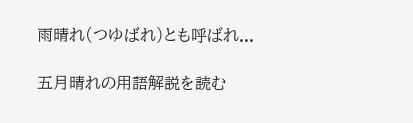雨晴れ(つゆばれ)とも呼ばれ...

五月晴れの用語解説を読む